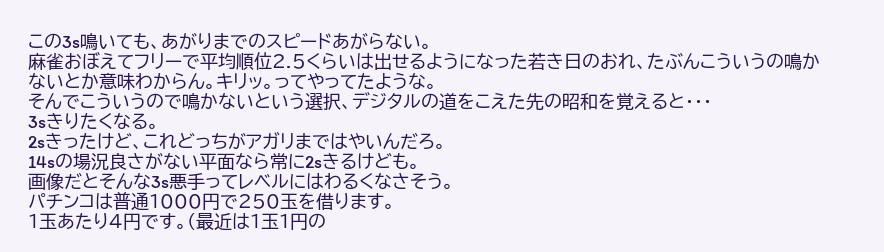この3s鳴いても、あがりまでのスピードあがらない。
麻雀おぼえてフリーで平均順位2.5くらいは出せるようになった若き日のおれ、たぶんこういうの鳴かないとか意味わからん。キリッ。ってやってたような。
そんでこういうので鳴かないという選択、デジタルの道をこえた先の昭和を覚えると・・・
3sきりたくなる。
2sきったけど、これどっちがアガリまではやいんだろ。
14sの場況良さがない平面なら常に2sきるけども。
画像だとそんな3s悪手ってレベルにはわるくなさそう。
パチンコは普通1000円で250玉を借ります。
1玉あたり4円です。(最近は1玉1円の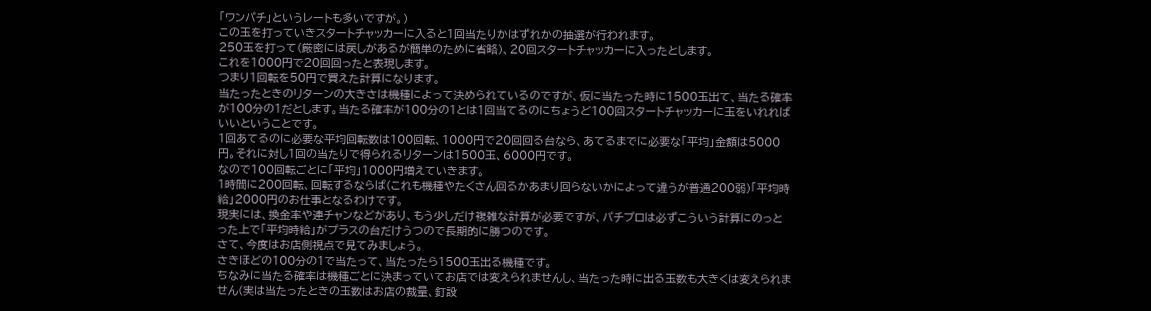「ワンパチ」というレートも多いですが。)
この玉を打っていきスタートチャッカーに入ると1回当たりかはずれかの抽選が行われます。
250玉を打って(厳密には戻しがあるが簡単のために省略)、20回スタートチャッカーに入ったとします。
これを1000円で20回回ったと表現します。
つまり1回転を50円で買えた計算になります。
当たったときのリターンの大きさは機種によって決められているのですが、仮に当たった時に1500玉出て、当たる確率が100分の1だとします。当たる確率が100分の1とは1回当てるのにちょうど100回スタートチャッカーに玉をいれればいいということです。
1回あてるのに必要な平均回転数は100回転、1000円で20回回る台なら、あてるまでに必要な「平均」金額は5000円。それに対し1回の当たりで得られるリターンは1500玉、6000円です。
なので100回転ごとに「平均」1000円増えていきます。
1時間に200回転、回転するならば(これも機種やたくさん回るかあまり回らないかによって違うが普通200弱)「平均時給」2000円のお仕事となるわけです。
現実には、換金率や連チャンなどがあり、もう少しだけ複雑な計算が必要ですが、パチプロは必ずこういう計算にのっとった上で「平均時給」がプラスの台だけうつので長期的に勝つのです。
さて、今度はお店側視点で見てみましょう。
さきほどの100分の1で当たって、当たったら1500玉出る機種です。
ちなみに当たる確率は機種ごとに決まっていてお店では変えられませんし、当たった時に出る玉数も大きくは変えられません(実は当たったときの玉数はお店の裁量、釘設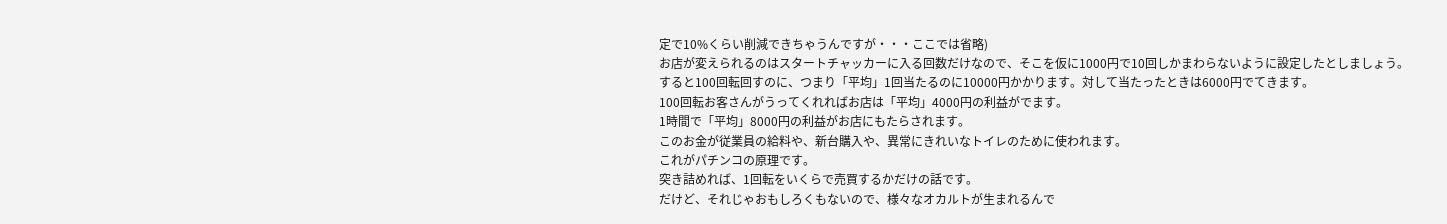定で10%くらい削減できちゃうんですが・・・ここでは省略)
お店が変えられるのはスタートチャッカーに入る回数だけなので、そこを仮に1000円で10回しかまわらないように設定したとしましょう。
すると100回転回すのに、つまり「平均」1回当たるのに10000円かかります。対して当たったときは6000円でてきます。
100回転お客さんがうってくれればお店は「平均」4000円の利益がでます。
1時間で「平均」8000円の利益がお店にもたらされます。
このお金が従業員の給料や、新台購入や、異常にきれいなトイレのために使われます。
これがパチンコの原理です。
突き詰めれば、1回転をいくらで売買するかだけの話です。
だけど、それじゃおもしろくもないので、様々なオカルトが生まれるんで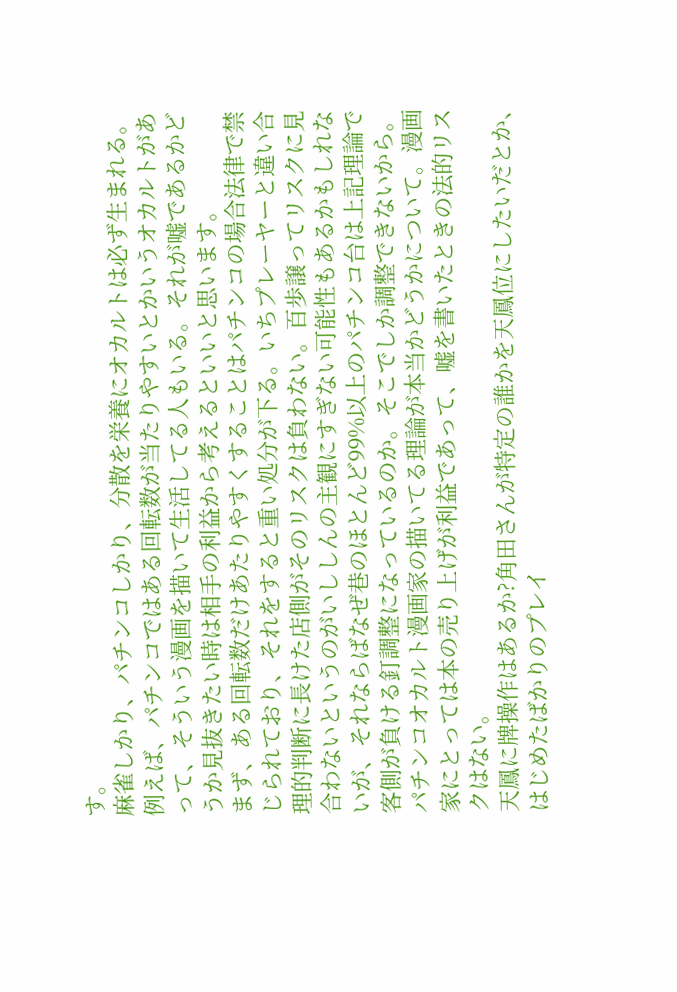す。
麻雀しかり、パチンコしかり、分散を栄養にオカルトは必ず生まれる。
例えば、パチンコではある回転数が当たりやすいとかいうオカルトがあって、そういう漫画を描いて生活してる人もいる。それが嘘であるかどうか見抜きたい時は相手の利益から考えるといいと思います。
まず、ある回転数だけあたりやすくすることはパチンコの場合法律で禁じられており、それをすると重い処分が下る。いちプレーヤーと違い合理的判断に長けた店側がそのリスクは負わない。百歩譲ってリスクに見合わないというのがいししんの主観にすぎない可能性もあるかもしれないが、それならばなぜ巷のほとんど99%以上のパチンコ台は上記理論で客側が負ける釘調整になっているのか。そこでしか調整できないから。
パチンコオカルト漫画家の描いてる理論が本当かどうかについて。漫画家にとっては本の売り上げが利益であって、嘘を書いたときの法的リスクはない。
天鳳に牌操作はあるか?角田さんが特定の誰かを天鳳位にしたいだとか、はじめたばかりのプレイ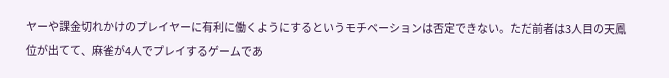ヤーや課金切れかけのプレイヤーに有利に働くようにするというモチベーションは否定できない。ただ前者は3人目の天鳳位が出てて、麻雀が4人でプレイするゲームであ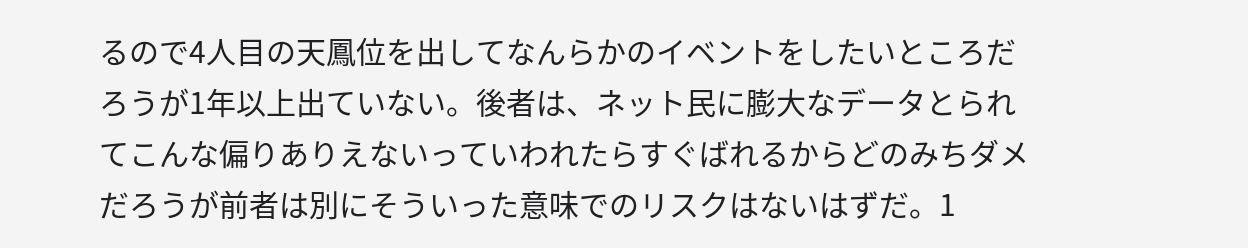るので4人目の天鳳位を出してなんらかのイベントをしたいところだろうが1年以上出ていない。後者は、ネット民に膨大なデータとられてこんな偏りありえないっていわれたらすぐばれるからどのみちダメだろうが前者は別にそういった意味でのリスクはないはずだ。1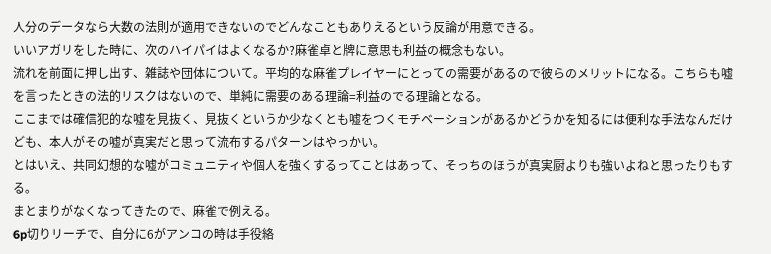人分のデータなら大数の法則が適用できないのでどんなこともありえるという反論が用意できる。
いいアガリをした時に、次のハイパイはよくなるか?麻雀卓と牌に意思も利益の概念もない。
流れを前面に押し出す、雑誌や団体について。平均的な麻雀プレイヤーにとっての需要があるので彼らのメリットになる。こちらも嘘を言ったときの法的リスクはないので、単純に需要のある理論=利益のでる理論となる。
ここまでは確信犯的な嘘を見抜く、見抜くというか少なくとも嘘をつくモチベーションがあるかどうかを知るには便利な手法なんだけども、本人がその嘘が真実だと思って流布するパターンはやっかい。
とはいえ、共同幻想的な嘘がコミュニティや個人を強くするってことはあって、そっちのほうが真実厨よりも強いよねと思ったりもする。
まとまりがなくなってきたので、麻雀で例える。
6p切りリーチで、自分に6がアンコの時は手役絡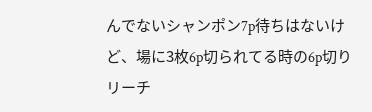んでないシャンポン7p待ちはないけど、場に3枚6p切られてる時の6p切りリーチ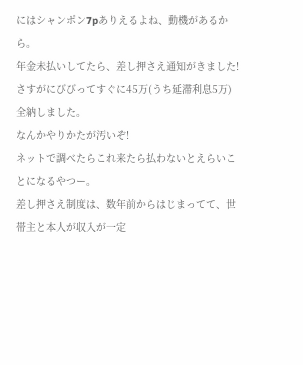にはシャンポン7pありえるよね、動機があるから。
年金未払いしてたら、差し押さえ通知がきました!
さすがにびびってすぐに45万(うち延滞利息5万)全納しました。
なんかやりかたが汚いぞ!
ネットで調べたらこれ来たら払わないとえらいことになるやつー。
差し押さえ制度は、数年前からはじまってて、世帯主と本人が収入が一定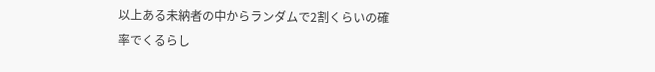以上ある未納者の中からランダムで2割くらいの確率でくるらし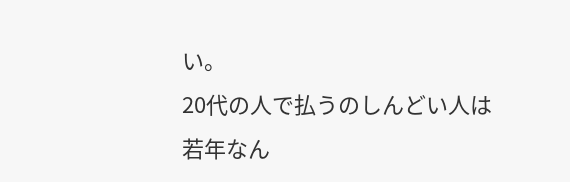い。
20代の人で払うのしんどい人は若年なん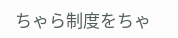ちゃら制度をちゃ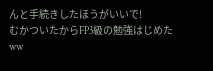んと手続きしたほうがいいで!
むかついたからFP3級の勉強はじめたww